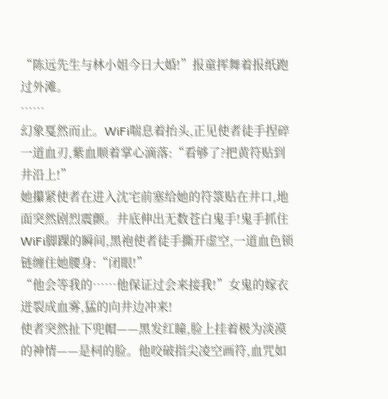“陈远先生与林小姐今日大婚!”报童挥舞着报纸跑过外滩。
……
幻象戛然而止。WiFi喘息着抬头,正见使者徒手捏碎一道血刃,紫血顺着掌心滴落:“看够了?把黄符贴到井沿上!”
她攥紧使者在进入沈宅前塞给她的符箓贴在井口,地面突然剧烈震颤。井底伸出无数苍白鬼手!鬼手抓住WiFi脚踝的瞬间,黑袍使者徒手撕开虚空,一道血色锁链缠住她腰身:“闭眼!”
“他会等我的……他保证过会来接我!”女鬼的嫁衣迸裂成血雾,猛的向井边冲来!
使者突然扯下兜帽——黑发红瞳,脸上挂着极为淡漠的神情——是柌的脸。他咬破指尖凌空画符,血咒如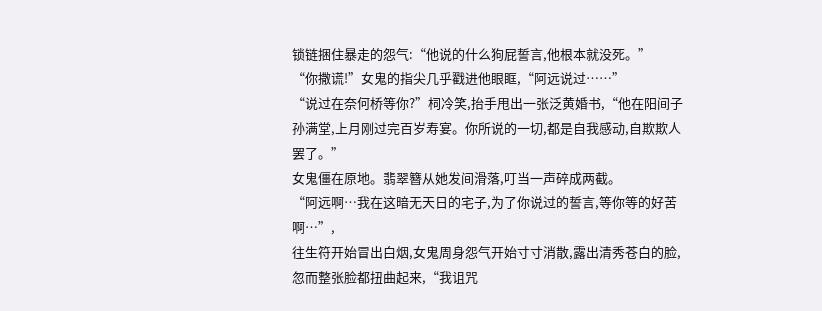锁链捆住暴走的怨气:“他说的什么狗屁誓言,他根本就没死。”
“你撒谎!”女鬼的指尖几乎戳进他眼眶,“阿远说过……”
“说过在奈何桥等你?”柌冷笑,抬手甩出一张泛黄婚书,“他在阳间子孙满堂,上月刚过完百岁寿宴。你所说的一切,都是自我感动,自欺欺人罢了。”
女鬼僵在原地。翡翠簪从她发间滑落,叮当一声碎成两截。
“阿远啊…我在这暗无天日的宅子,为了你说过的誓言,等你等的好苦啊…”,
往生符开始冒出白烟,女鬼周身怨气开始寸寸消散,露出清秀苍白的脸,忽而整张脸都扭曲起来,“我诅咒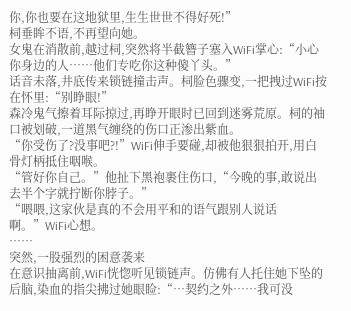你,你也要在这地狱里,生生世世不得好死!”
柌垂眸不语,不再望向她。
女鬼在消散前,越过柌,突然将半截簪子塞入WiFi掌心:“小心你身边的人……他们专吃你这种傻丫头。”
话音未落,井底传来锁链撞击声。柌脸色骤变,一把拽过WiFi按在怀里:“别睁眼!”
森冷鬼气擦着耳际掠过,再睁开眼时已回到迷雾荒原。柌的袖口被划破,一道黑气缠绕的伤口正渗出紫血。
“你受伤了?没事吧?!”WiFi伸手要碰,却被他狠狠拍开,用白骨灯柄抵住咽喉。
“管好你自己。”他扯下黑袍裹住伤口,“今晚的事,敢说出去半个字就拧断你脖子。”
“喂喂,这家伙是真的不会用平和的语气跟别人说话啊。”WiFi心想。
……
突然,一股强烈的困意袭来
在意识抽离前,WiFi恍惚听见锁链声。仿佛有人托住她下坠的后脑,染血的指尖拂过她眼睑:“…契约之外……我可没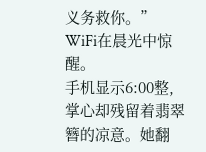义务救你。”
WiFi在晨光中惊醒。
手机显示6:00整,掌心却残留着翡翠簪的凉意。她翻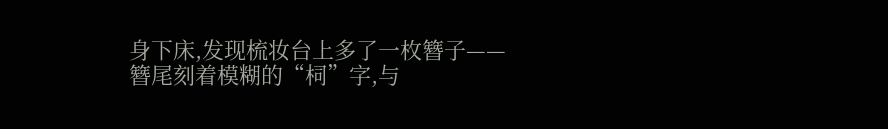身下床,发现梳妆台上多了一枚簪子——
簪尾刻着模糊的“柌”字,与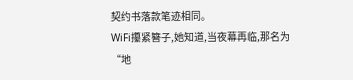契约书落款笔迹相同。
WiFi攥紧簪子,她知道,当夜幕再临,那名为“地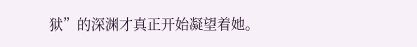狱”的深渊才真正开始凝望着她。